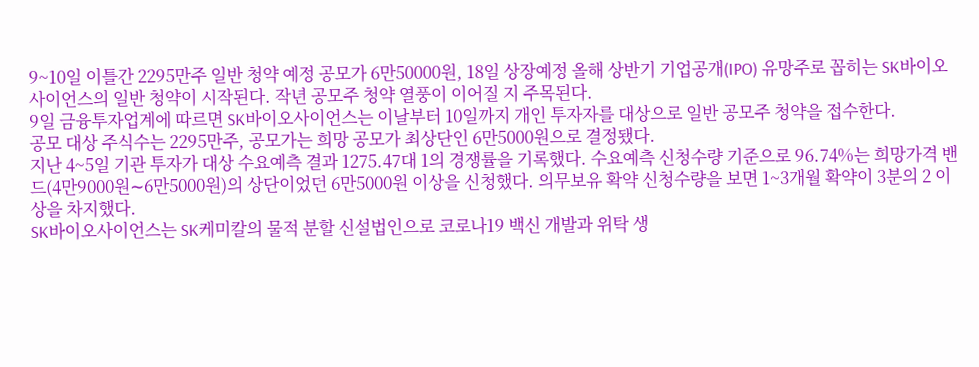9~10일 이틀간 2295만주 일반 청약 예정 공모가 6만50000원, 18일 상장예정 올해 상반기 기업공개(IPO) 유망주로 꼽히는 SK바이오사이언스의 일반 청약이 시작된다. 작년 공모주 청약 열풍이 이어질 지 주목된다.
9일 금융투자업계에 따르면 SK바이오사이언스는 이날부터 10일까지 개인 투자자를 대상으로 일반 공모주 청약을 접수한다.
공모 대상 주식수는 2295만주, 공모가는 희망 공모가 최상단인 6만5000원으로 결정됐다.
지난 4~5일 기관 투자가 대상 수요예측 결과 1275.47대 1의 경쟁률을 기록했다. 수요예측 신청수량 기준으로 96.74%는 희망가격 밴드(4만9000원∼6만5000원)의 상단이었던 6만5000원 이상을 신청했다. 의무보유 확약 신청수량을 보면 1~3개월 확약이 3분의 2 이상을 차지했다.
SK바이오사이언스는 SK케미칼의 물적 분할 신설법인으로 코로나19 백신 개발과 위탁 생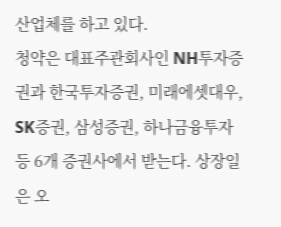산업체를 하고 있다.
청약은 대표주관회사인 NH투자증권과 한국투자증권, 미래에셋대우, SK증권, 삼성증권, 하나금융투자 등 6개 증권사에서 받는다. 상장일은 오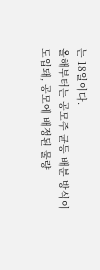는 18일이다.
올해부터는 공모주 균등 배분 방식이 도입돼, 공모에 배정된 물량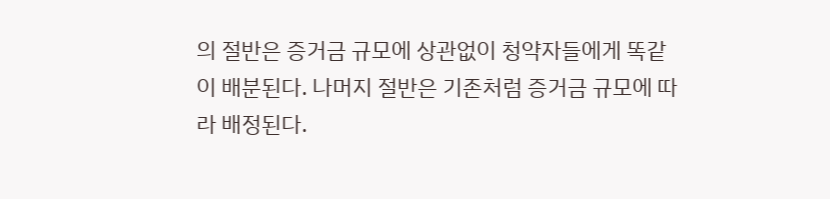의 절반은 증거금 규모에 상관없이 청약자들에게 똑같이 배분된다. 나머지 절반은 기존처럼 증거금 규모에 따라 배정된다.